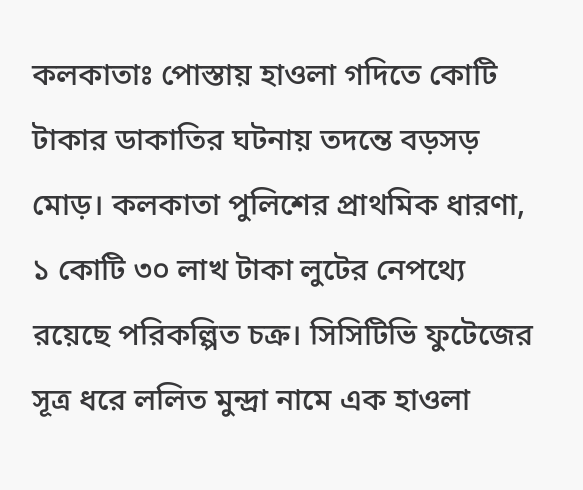কলকাতাঃ পোস্তায় হাওলা গদিতে কোটি টাকার ডাকাতির ঘটনায় তদন্তে বড়সড় মোড়। কলকাতা পুলিশের প্রাথমিক ধারণা, ১ কোটি ৩০ লাখ টাকা লুটের নেপথ্যে রয়েছে পরিকল্পিত চক্র। সিসিটিভি ফুটেজের সূত্র ধরে ললিত মুন্দ্রা নামে এক হাওলা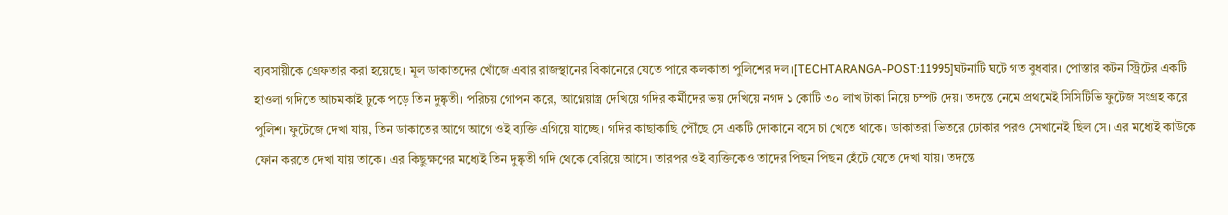ব্যবসায়ীকে গ্রেফতার করা হয়েছে। মূল ডাকাতদের খোঁজে এবার রাজস্থানের বিকানেরে যেতে পারে কলকাতা পুলিশের দল।[TECHTARANGA-POST:11995]ঘটনাটি ঘটে গত বুধবার। পোস্তার কটন স্ট্রিটের একটি হাওলা গদিতে আচমকাই ঢুকে পড়ে তিন দুষ্কৃতী। পরিচয় গোপন করে, আগ্নেয়াস্ত্র দেখিয়ে গদির কর্মীদের ভয় দেখিয়ে নগদ ১ কোটি ৩০ লাখ টাকা নিয়ে চম্পট দেয়। তদন্তে নেমে প্রথমেই সিসিটিভি ফুটেজ সংগ্রহ করে পুলিশ। ফুটেজে দেখা যায়, তিন ডাকাতের আগে আগে ওই ব্যক্তি এগিয়ে যাচ্ছে। গদির কাছাকাছি পৌঁছে সে একটি দোকানে বসে চা খেতে থাকে। ডাকাতরা ভিতরে ঢোকার পরও সেখানেই ছিল সে। এর মধ্যেই কাউকে ফোন করতে দেখা যায় তাকে। এর কিছুক্ষণের মধ্যেই তিন দুষ্কৃতী গদি থেকে বেরিয়ে আসে। তারপর ওই ব্যক্তিকেও তাদের পিছন পিছন হেঁটে যেতে দেখা যায়। তদন্তে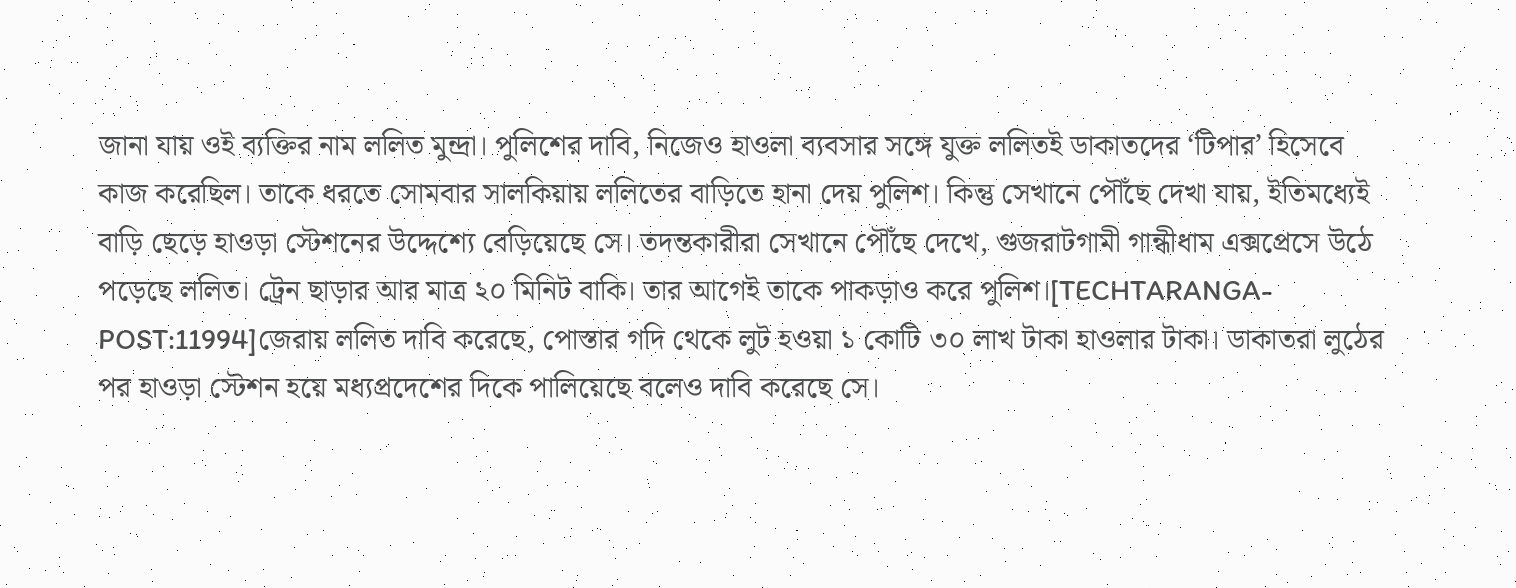জানা যায় ওই ব্যক্তির নাম ললিত মুন্দ্রা। পুলিশের দাবি, নিজেও হাওলা ব্যবসার সঙ্গে যুক্ত ললিতই ডাকাতদের ‘টিপার’ হিসেবে কাজ করেছিল। তাকে ধরতে সোমবার সালকিয়ায় ললিতের বাড়িতে হানা দেয় পুলিশ। কিন্তু সেখানে পৌঁছে দেখা যায়, ইতিমধ্যেই বাড়ি ছেড়ে হাওড়া স্টেশনের উদ্দেশ্যে বেড়িয়েছে সে। তদন্তকারীরা সেখানে পৌঁছে দেখে, গুজরাটগামী গান্ধীধাম এক্সপ্রেসে উঠে পড়েছে ললিত। ট্রেন ছাড়ার আর মাত্র ২০ মিনিট বাকি। তার আগেই তাকে পাকড়াও করে পুলিশ।[TECHTARANGA-POST:11994]জেরায় ললিত দাবি করেছে, পোস্তার গদি থেকে লুট হওয়া ১ কোটি ৩০ লাখ টাকা হাওলার টাকা। ডাকাতরা লুঠের পর হাওড়া স্টেশন হয়ে মধ্যপ্রদেশের দিকে পালিয়েছে বলেও দাবি করেছে সে।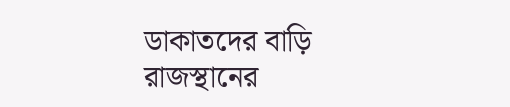ডাকাতদের বাড়ি রাজস্থানের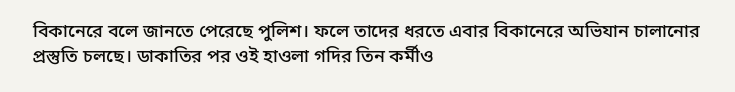বিকানেরে বলে জানতে পেরেছে পুলিশ। ফলে তাদের ধরতে এবার বিকানেরে অভিযান চালানোর প্রস্তুতি চলছে। ডাকাতির পর ওই হাওলা গদির তিন কর্মীও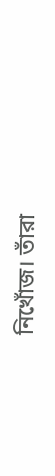নিখোঁজ। তাঁরা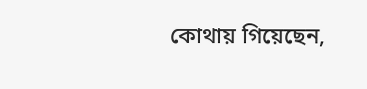কোথায় গিয়েছেন,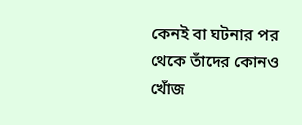কেনই বা ঘটনার পর থেকে তাঁদের কোনও খোঁজ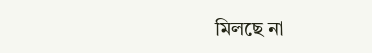মিলছে না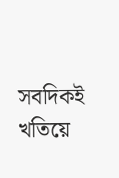সবদিকই খতিয়ে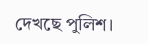দেখছে পুলিশ।